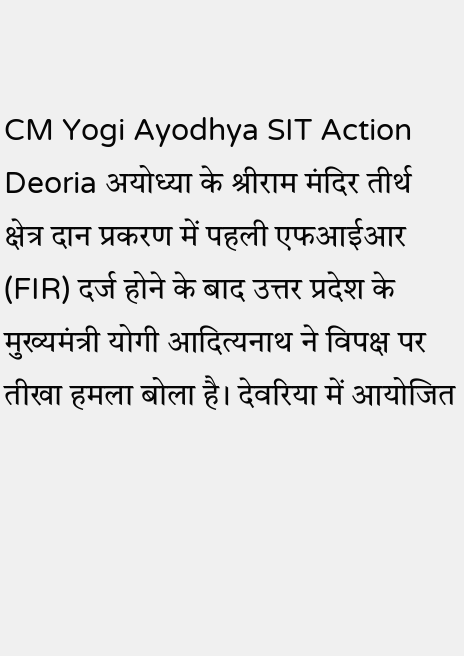CM Yogi Ayodhya SIT Action Deoria अयोध्या के श्रीराम मंदिर तीर्थ क्षेत्र दान प्रकरण में पहली एफआईआर (FIR) दर्ज होने के बाद उत्तर प्रदेश के मुख्यमंत्री योगी आदित्यनाथ ने विपक्ष पर तीखा हमला बोला है। देवरिया में आयोजित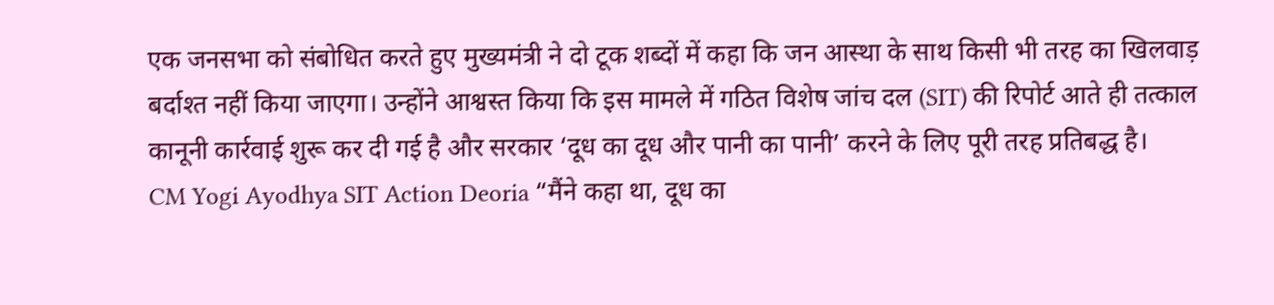एक जनसभा को संबोधित करते हुए मुख्यमंत्री ने दो टूक शब्दों में कहा कि जन आस्था के साथ किसी भी तरह का खिलवाड़ बर्दाश्त नहीं किया जाएगा। उन्होंने आश्वस्त किया कि इस मामले में गठित विशेष जांच दल (SIT) की रिपोर्ट आते ही तत्काल कानूनी कार्रवाई शुरू कर दी गई है और सरकार ‘दूध का दूध और पानी का पानी’ करने के लिए पूरी तरह प्रतिबद्ध है।
CM Yogi Ayodhya SIT Action Deoria “मैंने कहा था, दूध का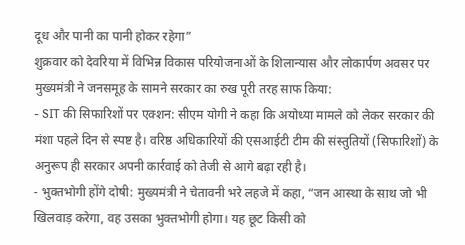दूध और पानी का पानी होकर रहेगा”
शुक्रवार को देवरिया में विभिन्न विकास परियोजनाओं के शिलान्यास और लोकार्पण अवसर पर मुख्यमंत्री ने जनसमूह के सामने सरकार का रुख पूरी तरह साफ किया:
- SIT की सिफारिशों पर एक्शन: सीएम योगी ने कहा कि अयोध्या मामले को लेकर सरकार की मंशा पहले दिन से स्पष्ट है। वरिष्ठ अधिकारियों की एसआईटी टीम की संस्तुतियों (सिफारिशों) के अनुरूप ही सरकार अपनी कार्रवाई को तेजी से आगे बढ़ा रही है।
- भुक्तभोगी होंगे दोषी: मुख्यमंत्री ने चेतावनी भरे लहजे में कहा, “जन आस्था के साथ जो भी खिलवाड़ करेगा, वह उसका भुक्तभोगी होगा। यह छूट किसी को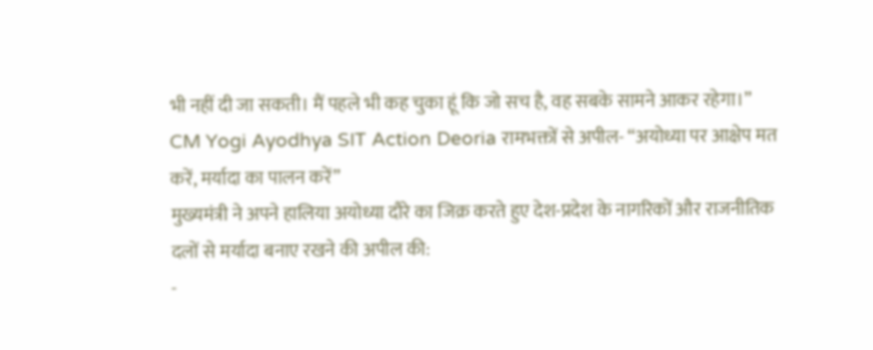भी नहीं दी जा सकती। मैं पहले भी कह चुका हूं कि जो सच है, वह सबके सामने आकर रहेगा।”
CM Yogi Ayodhya SIT Action Deoria रामभक्तों से अपील- “अयोध्या पर आक्षेप मत करें, मर्यादा का पालन करें”
मुख्यमंत्री ने अपने हालिया अयोध्या दौरे का जिक्र करते हुए देश-प्रदेश के नागरिकों और राजनीतिक दलों से मर्यादा बनाए रखने की अपील की:
-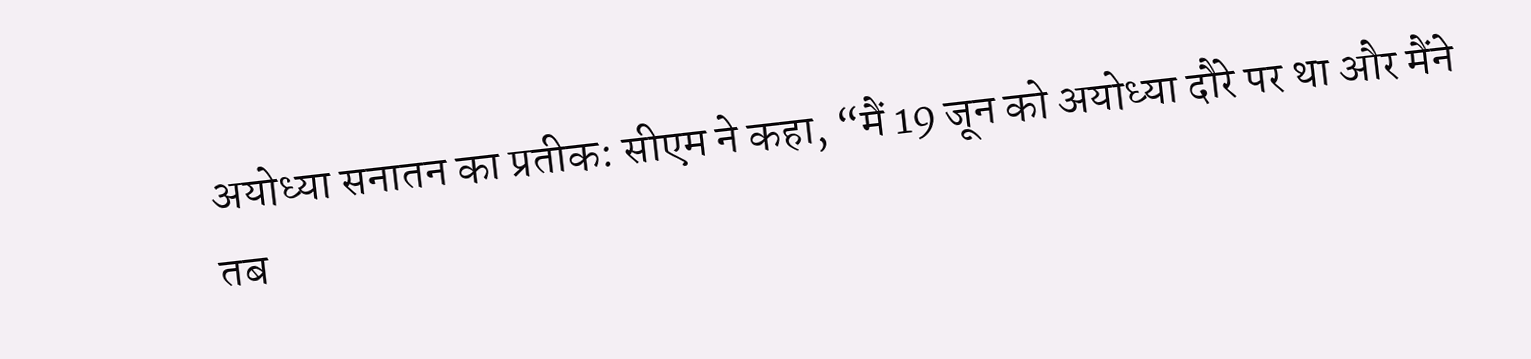अयोध्या सनातन का प्रतीक: सीएम ने कहा, “मैं 19 जून को अयोध्या दौरे पर था और मैंने तब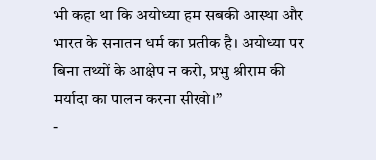भी कहा था कि अयोध्या हम सबकी आस्था और भारत के सनातन धर्म का प्रतीक है। अयोध्या पर बिना तथ्यों के आक्षेप न करो, प्रभु श्रीराम की मर्यादा का पालन करना सीखो।”
-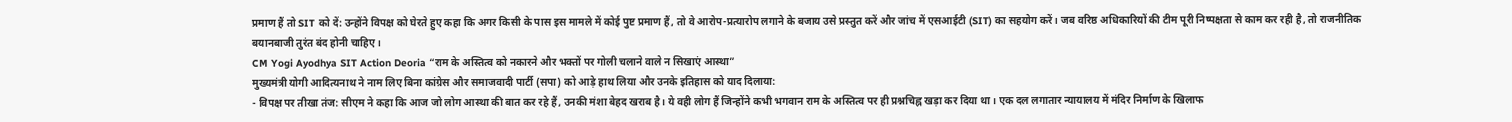प्रमाण हैं तो SIT को दें: उन्होंने विपक्ष को घेरते हुए कहा कि अगर किसी के पास इस मामले में कोई पुष्ट प्रमाण हैं, तो वे आरोप-प्रत्यारोप लगाने के बजाय उसे प्रस्तुत करें और जांच में एसआईटी (SIT) का सहयोग करें। जब वरिष्ठ अधिकारियों की टीम पूरी निष्पक्षता से काम कर रही है, तो राजनीतिक बयानबाजी तुरंत बंद होनी चाहिए।
CM Yogi Ayodhya SIT Action Deoria “राम के अस्तित्व को नकारने और भक्तों पर गोली चलाने वाले न सिखाएं आस्था”
मुख्यमंत्री योगी आदित्यनाथ ने नाम लिए बिना कांग्रेस और समाजवादी पार्टी (सपा) को आड़े हाथ लिया और उनके इतिहास को याद दिलाया:
- विपक्ष पर तीखा तंज: सीएम ने कहा कि आज जो लोग आस्था की बात कर रहे हैं, उनकी मंशा बेहद खराब है। ये वही लोग हैं जिन्होंने कभी भगवान राम के अस्तित्व पर ही प्रश्नचिह्न खड़ा कर दिया था। एक दल लगातार न्यायालय में मंदिर निर्माण के खिलाफ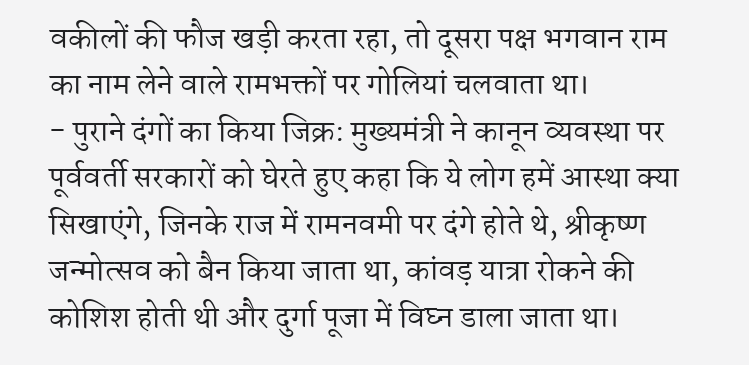वकीलों की फौज खड़ी करता रहा, तो दूसरा पक्ष भगवान राम का नाम लेने वाले रामभक्तों पर गोलियां चलवाता था।
- पुराने दंगों का किया जिक्र: मुख्यमंत्री ने कानून व्यवस्था पर पूर्ववर्ती सरकारों को घेरते हुए कहा कि ये लोग हमें आस्था क्या सिखाएंगे, जिनके राज में रामनवमी पर दंगे होते थे, श्रीकृष्ण जन्मोत्सव को बैन किया जाता था, कांवड़ यात्रा रोकने की कोशिश होती थी और दुर्गा पूजा में विघ्न डाला जाता था।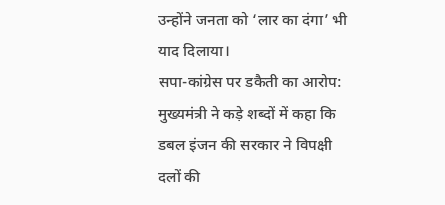उन्होंने जनता को ‘लार का दंगा’ भी याद दिलाया।
सपा-कांग्रेस पर डकैती का आरोप: मुख्यमंत्री ने कड़े शब्दों में कहा कि डबल इंजन की सरकार ने विपक्षी दलों की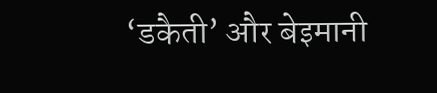‘डकैती’ और बेइमानी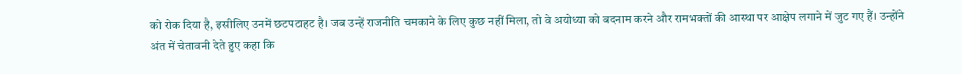को रोक दिया है, इसीलिए उनमें छटपटाहट है। जब उन्हें राजनीति चमकाने के लिए कुछ नहीं मिला, तो वे अयोध्या को बदनाम करने और रामभक्तों की आस्था पर आक्षेप लगाने में जुट गए हैं। उन्होंने अंत में चेतावनी देते हुए कहा कि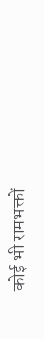कोई भी रामभक्तों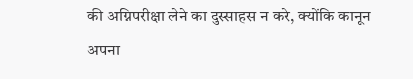की अग्निपरीक्षा लेने का दुस्साहस न करे, क्योंकि कानून अपना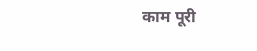काम पूरी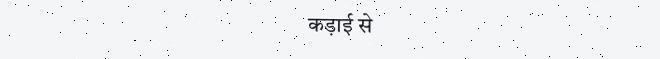कड़ाई से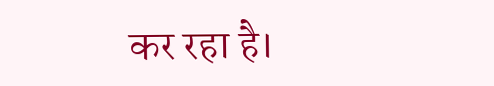कर रहा है।